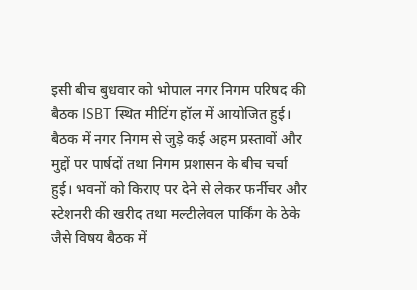इसी बीच बुधवार को भोपाल नगर निगम परिषद की बैठक ISBT स्थित मीटिंग हॉल में आयोजित हुई। बैठक में नगर निगम से जुड़े कई अहम प्रस्तावों और मुद्दों पर पार्षदों तथा निगम प्रशासन के बीच चर्चा हुई। भवनों को किराए पर देने से लेकर फर्नीचर और स्टेशनरी की खरीद तथा मल्टीलेवल पार्किंग के ठेके जैसे विषय बैठक में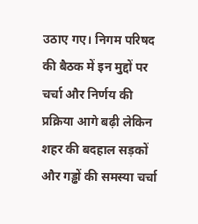उठाए गए। निगम परिषद की बैठक में इन मुद्दों पर चर्चा और निर्णय की प्रक्रिया आगे बढ़ी लेकिन शहर की बदहाल सड़कों और गड्ढों की समस्या चर्चा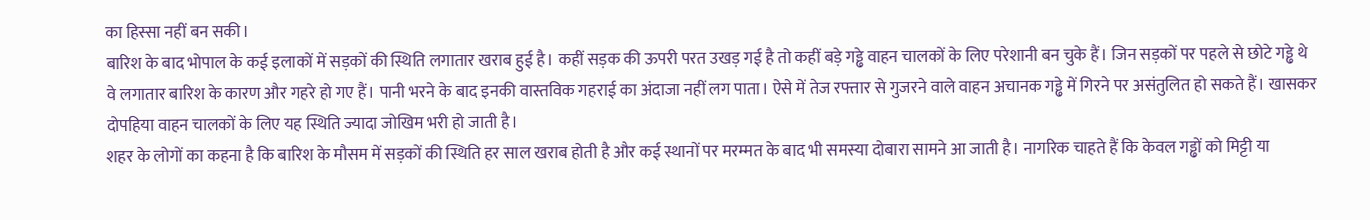का हिस्सा नहीं बन सकी।
बारिश के बाद भोपाल के कई इलाकों में सड़कों की स्थिति लगातार खराब हुई है। कहीं सड़क की ऊपरी परत उखड़ गई है तो कहीं बड़े गड्ढे वाहन चालकों के लिए परेशानी बन चुके हैं। जिन सड़कों पर पहले से छोटे गड्ढे थे वे लगातार बारिश के कारण और गहरे हो गए हैं। पानी भरने के बाद इनकी वास्तविक गहराई का अंदाजा नहीं लग पाता। ऐसे में तेज रफ्तार से गुजरने वाले वाहन अचानक गड्ढे में गिरने पर असंतुलित हो सकते हैं। खासकर दोपहिया वाहन चालकों के लिए यह स्थिति ज्यादा जोखिम भरी हो जाती है।
शहर के लोगों का कहना है कि बारिश के मौसम में सड़कों की स्थिति हर साल खराब होती है और कई स्थानों पर मरम्मत के बाद भी समस्या दोबारा सामने आ जाती है। नागरिक चाहते हैं कि केवल गड्ढों को मिट्टी या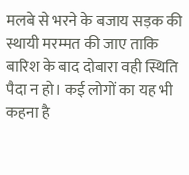मलबे से भरने के बजाय सड़क की स्थायी मरम्मत की जाए ताकि बारिश के बाद दोबारा वही स्थिति पैदा न हो। कई लोगों का यह भी कहना है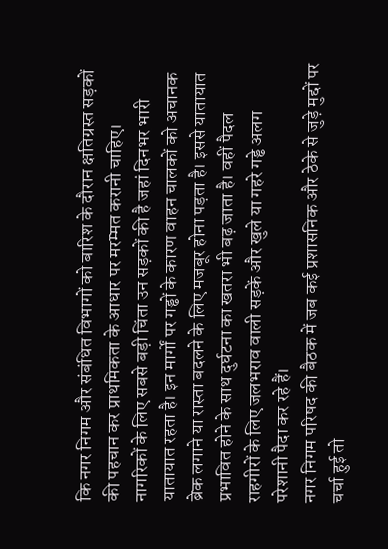कि नगर निगम और संबंधित विभागों को बारिश के दौरान क्षतिग्रस्त सड़कों की पहचान कर प्राथमिकता के आधार पर मरम्मत करानी चाहिए।
नागरिकों के लिए सबसे बड़ी चिंता उन सड़कों की है जहां दिनभर भारी यातायात रहता है। इन मार्गों पर गड्ढों के कारण वाहन चालकों को अचानक ब्रेक लगाने या रास्ता बदलने के लिए मजबूर होना पड़ता है। इससे यातायात प्रभावित होने के साथ दुर्घटना का खतरा भी बढ़ जाता है। वहीं पैदल राहगीरों के लिए जलभराव वाली सड़कें और खुले या गहरे गड्ढे अलग परेशानी पैदा कर रहे हैं।
नगर निगम परिषद की बैठक में जब कई प्रशासनिक और ठेके से जुड़े मुद्दों पर चर्चा हुई तो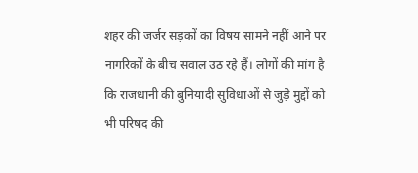शहर की जर्जर सड़कों का विषय सामने नहीं आने पर नागरिकों के बीच सवाल उठ रहे हैं। लोगों की मांग है कि राजधानी की बुनियादी सुविधाओं से जुड़े मुद्दों को भी परिषद की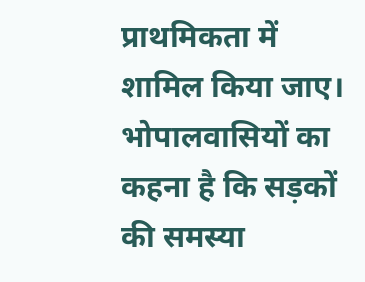प्राथमिकता में शामिल किया जाए। भोपालवासियों का कहना है कि सड़कों की समस्या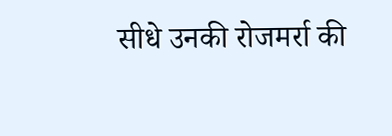सीधे उनकी रोजमर्रा की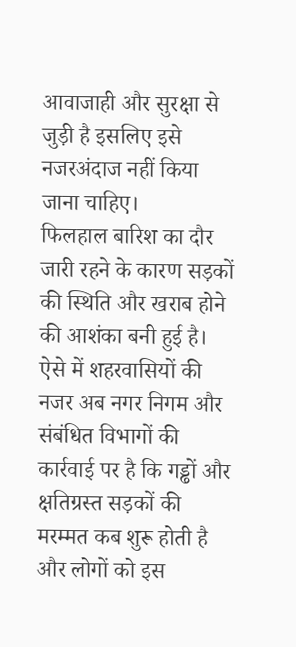आवाजाही और सुरक्षा से जुड़ी है इसलिए इसे नजरअंदाज नहीं किया जाना चाहिए।
फिलहाल बारिश का दौर जारी रहने के कारण सड़कों की स्थिति और खराब होने की आशंका बनी हुई है। ऐसे में शहरवासियों की नजर अब नगर निगम और संबंधित विभागों की कार्रवाई पर है कि गड्ढों और क्षतिग्रस्त सड़कों की मरम्मत कब शुरू होती है और लोगों को इस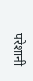परेशानी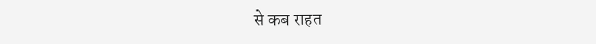से कब राहत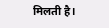मिलती है।